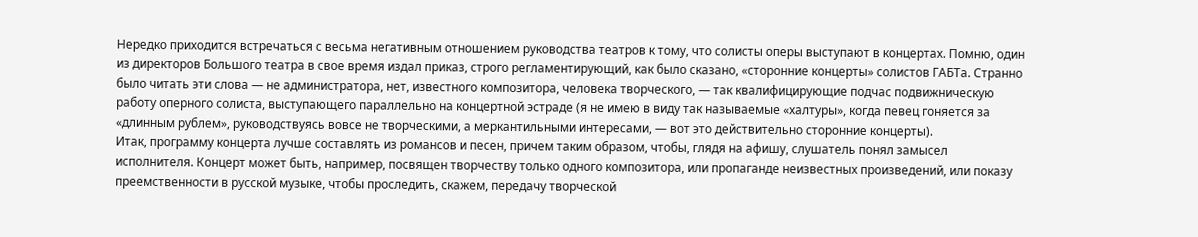Нередко приходится встречаться с весьма негативным отношением руководства театров к тому, что солисты оперы выступают в концертах. Помню, один из директоров Большого театра в свое время издал приказ, строго регламентирующий, как было сказано, «сторонние концерты» солистов ГАБТа. Странно было читать эти слова — не администратора, нет, известного композитора, человека творческого, — так квалифицирующие подчас подвижническую работу оперного солиста, выступающего параллельно на концертной эстраде (я не имею в виду так называемые «халтуры», когда певец гоняется за «длинным рублем», руководствуясь вовсе не творческими, а меркантильными интересами, — вот это действительно сторонние концерты).
Итак, программу концерта лучше составлять из романсов и песен, причем таким образом, чтобы, глядя на афишу, слушатель понял замысел исполнителя. Концерт может быть, например, посвящен творчеству только одного композитора, или пропаганде неизвестных произведений, или показу преемственности в русской музыке, чтобы проследить, скажем, передачу творческой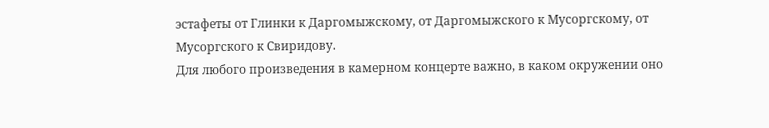эстафеты от Глинки к Даргомыжскому, от Даргомыжского к Мусоргскому, от Мусоргского к Свиридову.
Для любого произведения в камерном концерте важно, в каком окружении оно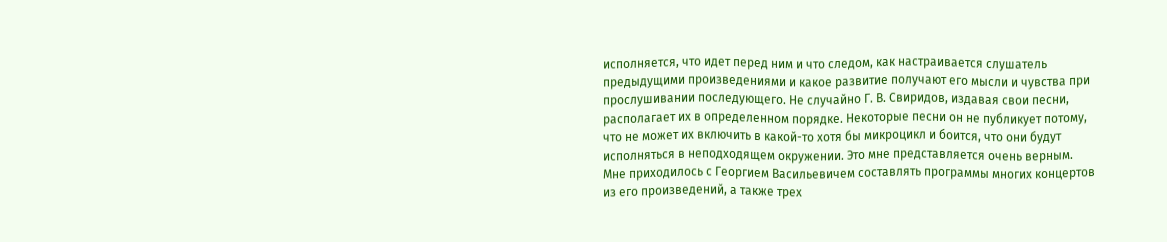исполняется, что идет перед ним и что следом, как настраивается слушатель предыдущими произведениями и какое развитие получают его мысли и чувства при прослушивании последующего. Не случайно Г. В. Свиридов, издавая свои песни, располагает их в определенном порядке. Некоторые песни он не публикует потому, что не может их включить в какой-то хотя бы микроцикл и боится, что они будут исполняться в неподходящем окружении. Это мне представляется очень верным.
Мне приходилось с Георгием Васильевичем составлять программы многих концертов из его произведений, а также трех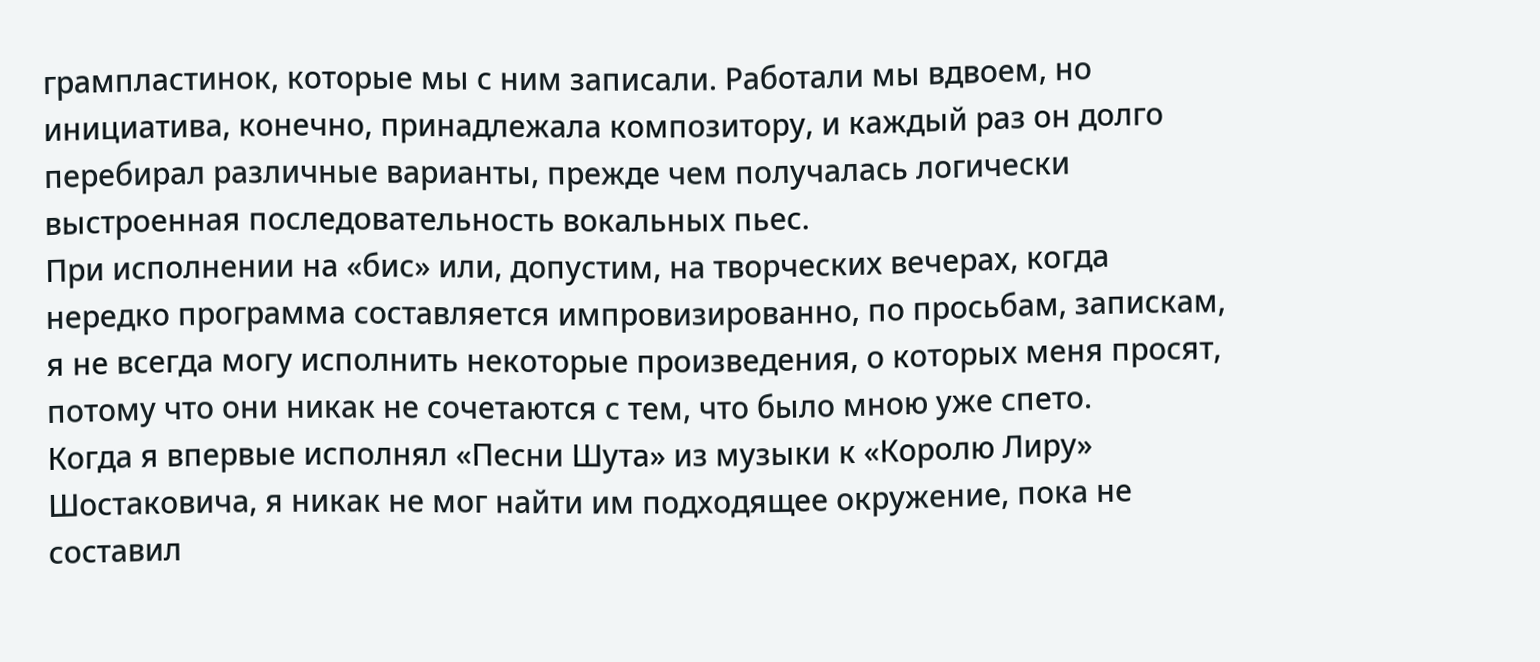грампластинок, которые мы с ним записали. Работали мы вдвоем, но инициатива, конечно, принадлежала композитору, и каждый раз он долго перебирал различные варианты, прежде чем получалась логически выстроенная последовательность вокальных пьес.
При исполнении на «бис» или, допустим, на творческих вечерах, когда нередко программа составляется импровизированно, по просьбам, запискам, я не всегда могу исполнить некоторые произведения, о которых меня просят, потому что они никак не сочетаются с тем, что было мною уже спето.
Когда я впервые исполнял «Песни Шута» из музыки к «Королю Лиру» Шостаковича, я никак не мог найти им подходящее окружение, пока не составил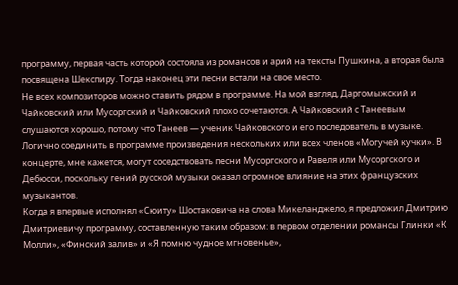программу, первая часть которой состояла из романсов и арий на тексты Пушкина, а вторая была посвящена Шекспиру. Тогда наконец эти песни встали на свое место.
Не всех композиторов можно ставить рядом в программе. На мой взгляд, Даргомыжский и Чайковский или Мусоргский и Чайковский плохо сочетаются. А Чайковский с Танеевым слушаются хорошо, потому что Танеев — ученик Чайковского и его последователь в музыке. Логично соединить в программе произведения нескольких или всех членов «Могучей кучки». В концерте, мне кажется, могут соседствовать песни Мусоргского и Равеля или Мусоргского и Дебюсси, поскольку гений русской музыки оказал огромное влияние на этих французских музыкантов.
Когда я впервые исполнял «Сюиту» Шостаковича на слова Микеланджело, я предложил Дмитрию Дмитриевичу программу, составленную таким образом: в первом отделении романсы Глинки «К Молли», «Финский залив» и «Я помню чудное мгновенье»,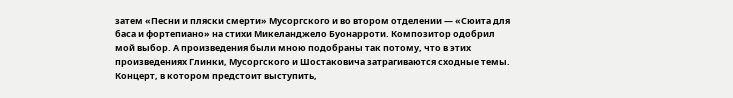затем «Песни и пляски смерти» Мусоргского и во втором отделении — «Сюита для баса и фортепиано» на стихи Микеланджело Буонарроти. Композитор одобрил мой выбор. А произведения были мною подобраны так потому, что в этих произведениях Глинки, Мусоргского и Шостаковича затрагиваются сходные темы.
Концерт, в котором предстоит выступить,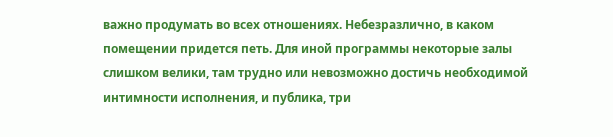важно продумать во всех отношениях. Небезразлично, в каком помещении придется петь. Для иной программы некоторые залы слишком велики, там трудно или невозможно достичь необходимой интимности исполнения, и публика, три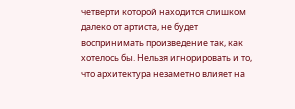четверти которой находится слишком далеко от артиста, не будет воспринимать произведение так, как хотелось бы. Нельзя игнорировать и то, что архитектура незаметно влияет на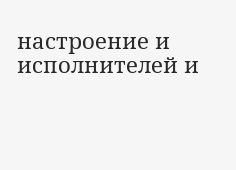настроение и исполнителей и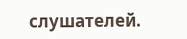слушателей.